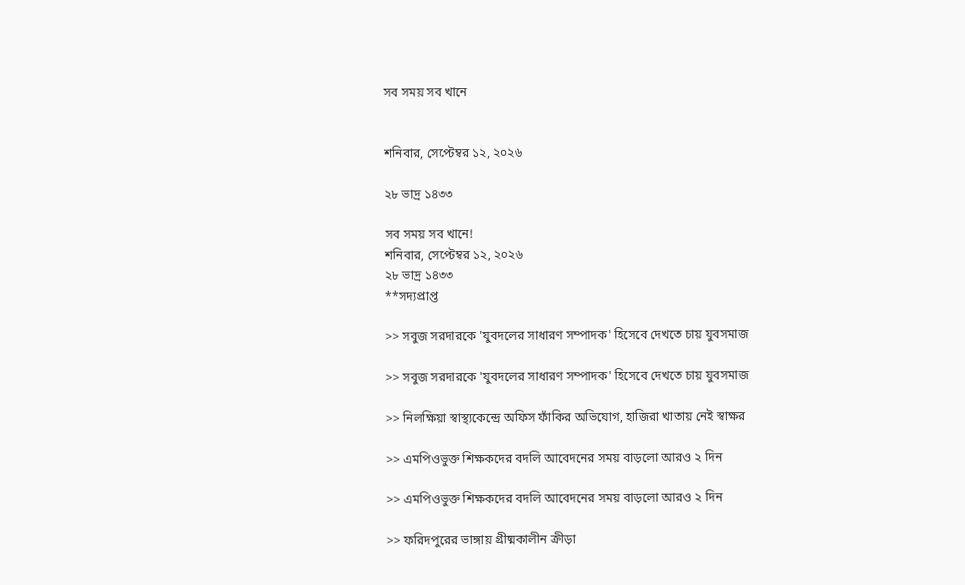সব সময় সব খানে


শনিবার, সেপ্টেম্বর ১২, ২০২৬

২৮ ভাদ্র ১৪৩৩

সব সময় সব খানে!
শনিবার, সেপ্টেম্বর ১২, ২০২৬
২৮ ভাদ্র ১৪৩৩
**সদ্যপ্রাপ্ত

>> সবুজ সরদারকে 'যুবদলের সাধারণ সম্পাদক' হিসেবে দেখতে চায় যুবসমাজ

>> সবুজ সরদারকে 'যুবদলের সাধারণ সম্পাদক' হিসেবে দেখতে চায় যুবসমাজ

>> নিলক্ষিয়া স্বাস্থ্যকেন্দ্রে অফিস ফাঁকির অভিযোগ, হাজিরা খাতায় নেই স্বাক্ষর

>> এমপিওভুক্ত শিক্ষকদের বদলি আবেদনের সময় বাড়লো আরও ২ দিন

>> এমপিওভুক্ত শিক্ষকদের বদলি আবেদনের সময় বাড়লো আরও ২ দিন

>> ফরিদপুরের ভাঙ্গায় গ্রীষ্মকালীন ক্রীড়া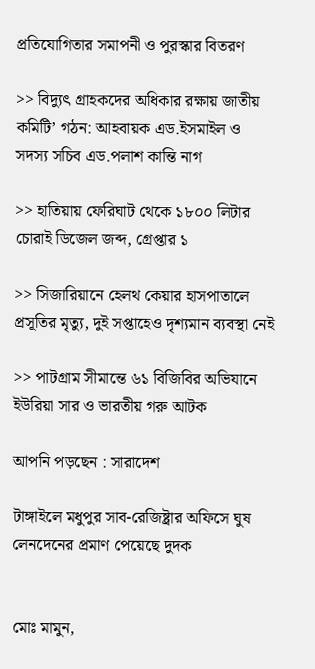প্রতিযোগিতার সমাপনী ও পুরস্কার বিতরণ

>> বিদ্যুৎ গ্রাহকদের অধিকার রক্ষায় জাতীয় কমিটি’ গঠন: আহবায়ক এড.ইসমাইল ও সদস্য সচিব এড.পলাশ কান্তি নাগ

>> হাতিয়ায় ফেরিঘাট থেকে ১৮০০ লিটার চোরাই ডিজেল জব্দ, গ্রেপ্তার ১

>> সিজারিয়ানে হেলথ কেয়ার হাসপাতালে প্রসূতির মৃত্যু, দুই সপ্তাহেও দৃশ্যমান ব্যবস্থা নেই

>> পাটগ্রাম সীমান্তে ৬১ বিজিবির অভিযানে ইউরিয়া সার ও ভারতীয় গরু আটক

আপনি পড়ছেন : সারাদেশ

টাঙ্গাইলে মধুপুর সাব-রেজিষ্ট্রার অফিসে ঘুষ লেনদেনের প্রমাণ পেয়েছে দুদক


মোঃ মামুন,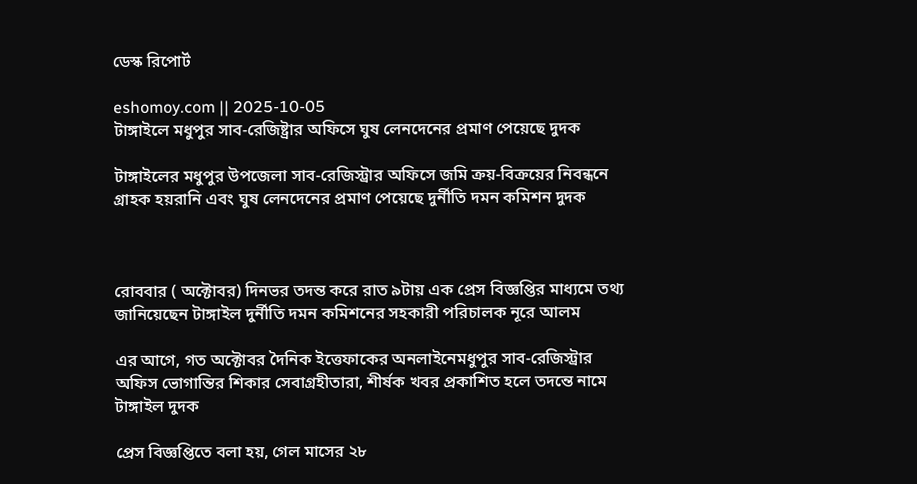ডেস্ক রিপোর্ট

eshomoy.com || 2025-10-05
টাঙ্গাইলে মধুপুর সাব-রেজিষ্ট্রার অফিসে ঘুষ লেনদেনের প্রমাণ পেয়েছে দুদক

টাঙ্গাইলের মধুপুর উপজেলা সাব-রেজিস্ট্রার অফিসে জমি ক্রয়-বিক্রয়ের নিবন্ধনে গ্রাহক হয়রানি এবং ঘুষ লেনদেনের প্রমাণ পেয়েছে দুর্নীতি দমন কমিশন দুদক



রোববার ( অক্টোবর) দিনভর তদন্ত করে রাত ৯টায় এক প্রেস বিজ্ঞপ্তির মাধ্যমে তথ্য জানিয়েছেন টাঙ্গাইল দুর্নীতি দমন কমিশনের সহকারী পরিচালক নূরে আলম

এর আগে, গত অক্টোবর দৈনিক ইত্তেফাকের অনলাইনেমধুপুর সাব-রেজিস্ট্রার অফিস ভোগান্তির শিকার সেবাগ্রহীতারা, শীর্ষক খবর প্রকাশিত হলে তদন্তে নামে টাঙ্গাইল দুদক

প্রেস বিজ্ঞপ্তিতে বলা হয়, গেল মাসের ২৮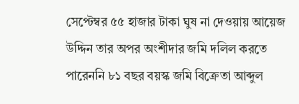সেপ্টেম্বর ৫৫ হাজার টাকা ঘুষ না দেওয়ায় আয়েজ উদ্দিন তার অপর অংশীদার জমি দলিল করতে পারেননি ৮১ বছর বয়স্ক জমি বিক্রেতা আব্দুল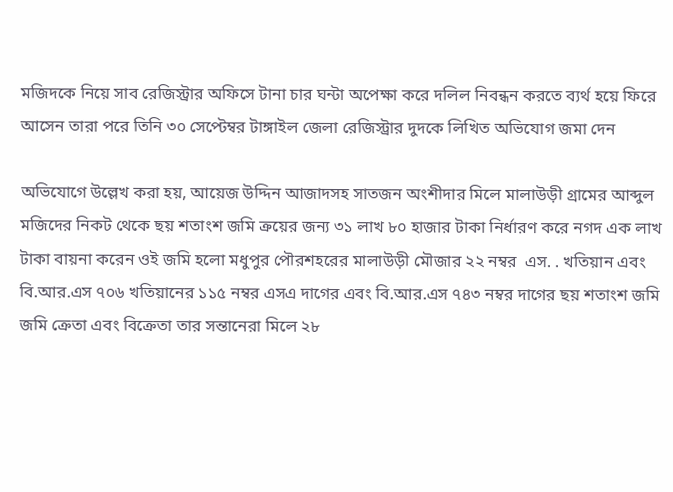মজিদকে নিয়ে সাব রেজিস্ট্রার অফিসে টানা চার ঘন্টা অপেক্ষা করে দলিল নিবন্ধন করতে ব্যর্থ হয়ে ফিরে আসেন তারা পরে তিনি ৩০ সেপ্টেম্বর টাঙ্গাইল জেলা রেজিস্ট্রার দুদকে লিখিত অভিযোগ জমা দেন

অভিযোগে উল্লেখ করা হয়, আয়েজ উদ্দিন আজাদসহ সাতজন অংশীদার মিলে মালাউড়ী গ্রামের আব্দুল মজিদের নিকট থেকে ছয় শতাংশ জমি ক্রয়ের জন্য ৩১ লাখ ৮০ হাজার টাকা নির্ধারণ করে নগদ এক লাখ টাকা বায়না করেন ওই জমি হলো মধুপুর পৌরশহরের মালাউড়ী মৌজার ২২ নম্বর  এস. . খতিয়ান এবং বি.আর.এস ৭০৬ খতিয়ানের ১১৫ নম্বর এসএ দাগের এবং বি.আর.এস ৭৪৩ নম্বর দাগের ছয় শতাংশ জমি জমি ক্রেতা এবং বিক্রেতা তার সন্তানেরা মিলে ২৮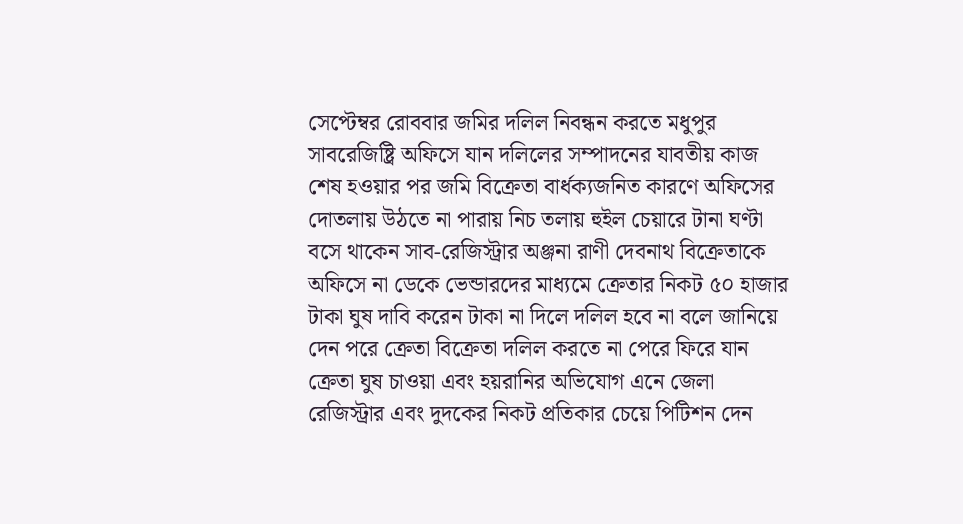সেপ্টেম্বর রোববার জমির দলিল নিবন্ধন করতে মধুপুর সাবরেজিষ্ট্রি অফিসে যান দলিলের সম্পাদনের যাবতীয় কাজ শেষ হওয়ার পর জমি বিক্রেতা বার্ধক্যজনিত কারণে অফিসের দোতলায় উঠতে না পারায় নিচ তলায় হুইল চেয়ারে টানা ঘণ্টা বসে থাকেন সাব-রেজিস্ট্রার অঞ্জনা রাণী দেবনাথ বিক্রেতাকে অফিসে না ডেকে ভেন্ডারদের মাধ্যমে ক্রেতার নিকট ৫০ হাজার টাকা ঘুষ দাবি করেন টাকা না দিলে দলিল হবে না বলে জানিয়ে দেন পরে ক্রেতা বিক্রেতা দলিল করতে না পেরে ফিরে যান ক্রেতা ঘুষ চাওয়া এবং হয়রানির অভিযোগ এনে জেলা রেজিস্ট্রার এবং দুদকের নিকট প্রতিকার চেয়ে পিটিশন দেন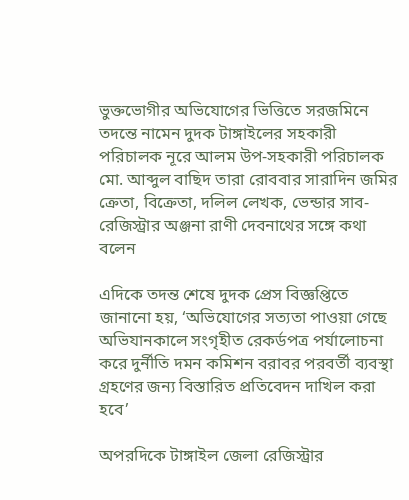ভুক্তভোগীর অভিযোগের ভিত্তিতে সরজমিনে তদন্তে নামেন দুদক টাঙ্গাইলের সহকারী পরিচালক নূরে আলম উপ-সহকারী পরিচালক মো. আব্দুল বাছিদ তারা রোববার সারাদিন জমির ক্রেতা, বিক্রেতা, দলিল লেখক, ভেন্ডার সাব-রেজিস্ট্রার অঞ্জনা রাণী দেবনাথের সঙ্গে কথা বলেন

এদিকে তদন্ত শেষে দুদক প্রেস বিজ্ঞপ্তিতে জানানো হয়, ‘অভিযোগের সত্যতা পাওয়া গেছে অভিযানকালে সংগৃহীত রেকর্ডপত্র পর্যালোচনা করে দুর্নীতি দমন কমিশন বরাবর পরবর্তী ব্যবস্থা গ্রহণের জন্য বিস্তারিত প্রতিবেদন দাখিল করা হবে’

অপরদিকে টাঙ্গাইল জেলা রেজিস্ট্রার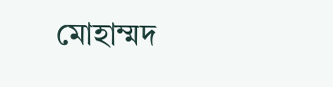মোহাম্মদ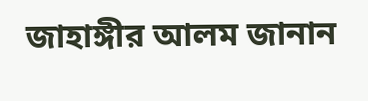জাহাঙ্গীর আলম জানান